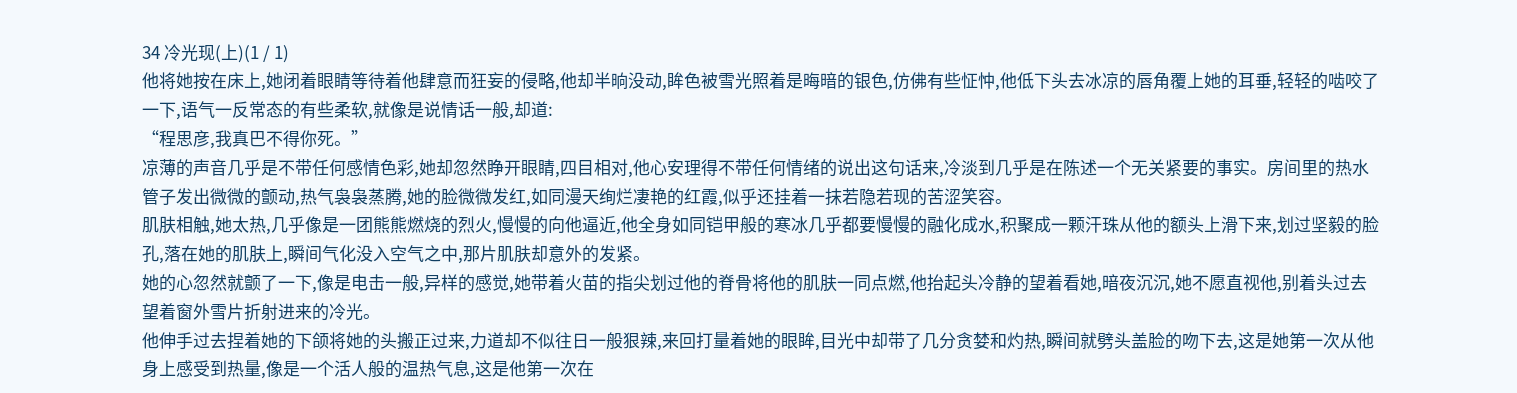34 冷光现(上)(1 / 1)
他将她按在床上,她闭着眼睛等待着他肆意而狂妄的侵略,他却半晌没动,眸色被雪光照着是晦暗的银色,仿佛有些怔忡,他低下头去冰凉的唇角覆上她的耳垂,轻轻的啮咬了一下,语气一反常态的有些柔软,就像是说情话一般,却道:
“程思彦,我真巴不得你死。”
凉薄的声音几乎是不带任何感情色彩,她却忽然睁开眼睛,四目相对,他心安理得不带任何情绪的说出这句话来,冷淡到几乎是在陈述一个无关紧要的事实。房间里的热水管子发出微微的颤动,热气袅袅蒸腾,她的脸微微发红,如同漫天绚烂凄艳的红霞,似乎还挂着一抹若隐若现的苦涩笑容。
肌肤相触,她太热,几乎像是一团熊熊燃烧的烈火,慢慢的向他逼近,他全身如同铠甲般的寒冰几乎都要慢慢的融化成水,积聚成一颗汗珠从他的额头上滑下来,划过坚毅的脸孔,落在她的肌肤上,瞬间气化没入空气之中,那片肌肤却意外的发紧。
她的心忽然就颤了一下,像是电击一般,异样的感觉,她带着火苗的指尖划过他的脊骨将他的肌肤一同点燃,他抬起头冷静的望着看她,暗夜沉沉,她不愿直视他,别着头过去望着窗外雪片折射进来的冷光。
他伸手过去捏着她的下颌将她的头搬正过来,力道却不似往日一般狠辣,来回打量着她的眼眸,目光中却带了几分贪婪和灼热,瞬间就劈头盖脸的吻下去,这是她第一次从他身上感受到热量,像是一个活人般的温热气息,这是他第一次在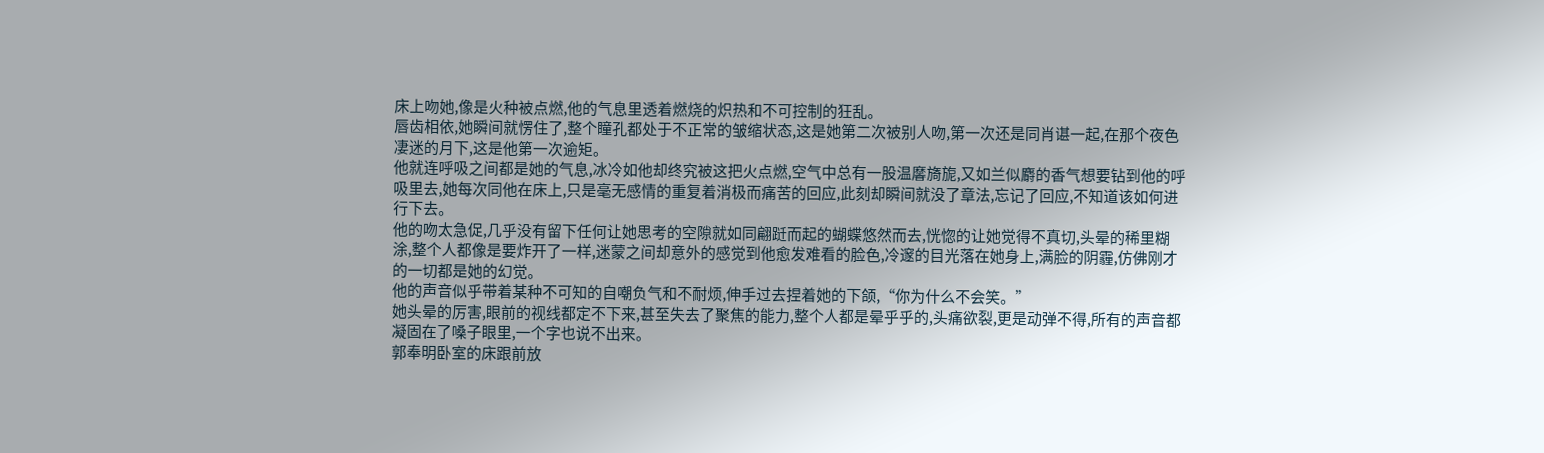床上吻她,像是火种被点燃,他的气息里透着燃烧的炽热和不可控制的狂乱。
唇齿相依,她瞬间就愣住了,整个瞳孔都处于不正常的皱缩状态,这是她第二次被别人吻,第一次还是同肖谌一起,在那个夜色凄迷的月下,这是他第一次逾矩。
他就连呼吸之间都是她的气息,冰冷如他却终究被这把火点燃,空气中总有一股温黁旖旎,又如兰似麝的香气想要钻到他的呼吸里去,她每次同他在床上,只是毫无感情的重复着消极而痛苦的回应,此刻却瞬间就没了章法,忘记了回应,不知道该如何进行下去。
他的吻太急促,几乎没有留下任何让她思考的空隙就如同翩跹而起的蝴蝶悠然而去,恍惚的让她觉得不真切,头晕的稀里糊涂,整个人都像是要炸开了一样,迷蒙之间却意外的感觉到他愈发难看的脸色,冷邃的目光落在她身上,满脸的阴霾,仿佛刚才的一切都是她的幻觉。
他的声音似乎带着某种不可知的自嘲负气和不耐烦,伸手过去捏着她的下颌,“你为什么不会笑。”
她头晕的厉害,眼前的视线都定不下来,甚至失去了聚焦的能力,整个人都是晕乎乎的,头痛欲裂,更是动弹不得,所有的声音都凝固在了嗓子眼里,一个字也说不出来。
郭奉明卧室的床跟前放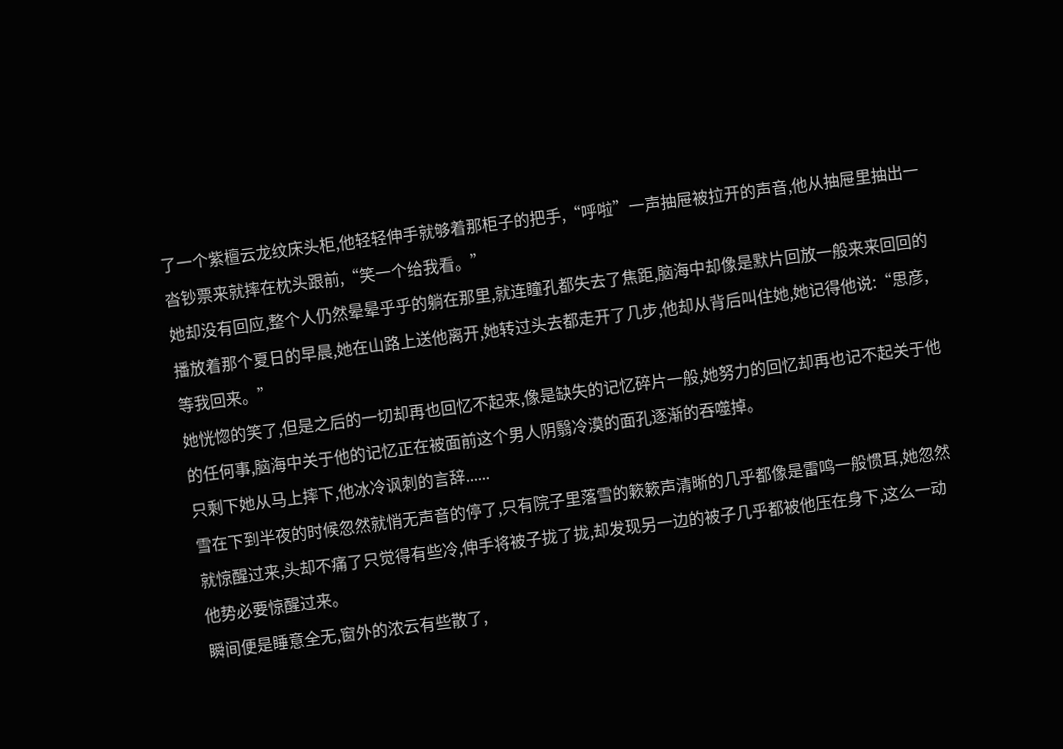了一个紫檀云龙纹床头柜,他轻轻伸手就够着那柜子的把手,“呼啦”一声抽屉被拉开的声音,他从抽屉里抽出一沓钞票来就摔在枕头跟前,“笑一个给我看。”
她却没有回应,整个人仍然晕晕乎乎的躺在那里,就连瞳孔都失去了焦距,脑海中却像是默片回放一般来来回回的播放着那个夏日的早晨,她在山路上送他离开,她转过头去都走开了几步,他却从背后叫住她,她记得他说:“思彦,等我回来。”
她恍惚的笑了,但是之后的一切却再也回忆不起来,像是缺失的记忆碎片一般,她努力的回忆却再也记不起关于他的任何事,脑海中关于他的记忆正在被面前这个男人阴翳冷漠的面孔逐渐的吞噬掉。
只剩下她从马上摔下,他冰冷讽刺的言辞......
雪在下到半夜的时候忽然就悄无声音的停了,只有院子里落雪的簌簌声清晰的几乎都像是雷鸣一般惯耳,她忽然就惊醒过来,头却不痛了只觉得有些冷,伸手将被子拢了拢,却发现另一边的被子几乎都被他压在身下,这么一动他势必要惊醒过来。
瞬间便是睡意全无,窗外的浓云有些散了,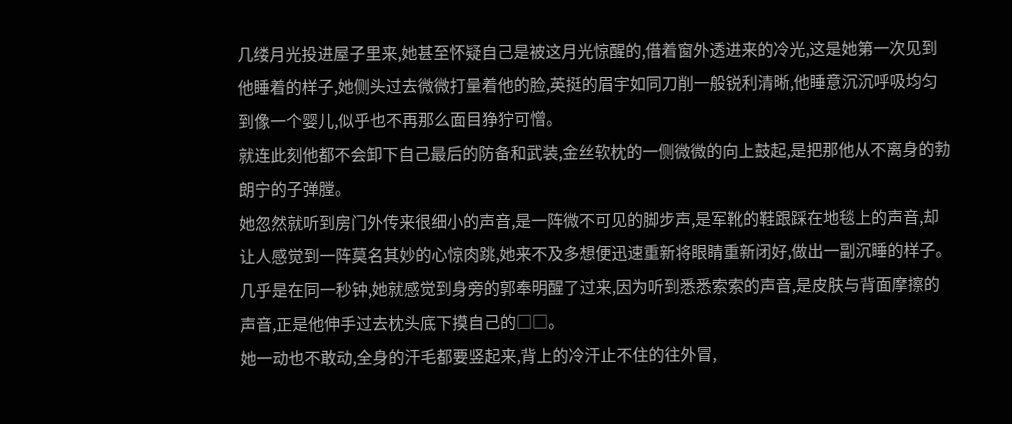几缕月光投进屋子里来,她甚至怀疑自己是被这月光惊醒的,借着窗外透进来的冷光,这是她第一次见到他睡着的样子,她侧头过去微微打量着他的脸,英挺的眉宇如同刀削一般锐利清晰,他睡意沉沉呼吸均匀到像一个婴儿,似乎也不再那么面目狰狞可憎。
就连此刻他都不会卸下自己最后的防备和武装,金丝软枕的一侧微微的向上鼓起,是把那他从不离身的勃朗宁的子弹膛。
她忽然就听到房门外传来很细小的声音,是一阵微不可见的脚步声,是军靴的鞋跟踩在地毯上的声音,却让人感觉到一阵莫名其妙的心惊肉跳,她来不及多想便迅速重新将眼睛重新闭好,做出一副沉睡的样子。
几乎是在同一秒钟,她就感觉到身旁的郭奉明醒了过来,因为听到悉悉索索的声音,是皮肤与背面摩擦的声音,正是他伸手过去枕头底下摸自己的□□。
她一动也不敢动,全身的汗毛都要竖起来,背上的冷汗止不住的往外冒,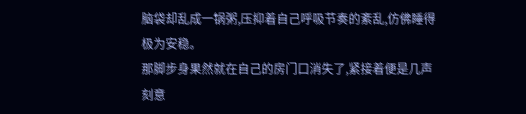脑袋却乱成一锅粥,压抑着自己呼吸节奏的紊乱,仿佛睡得极为安稳。
那脚步身果然就在自己的房门口消失了,紧接着便是几声刻意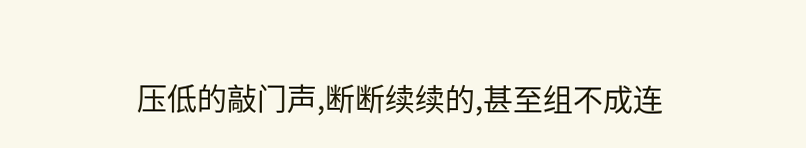压低的敲门声,断断续续的,甚至组不成连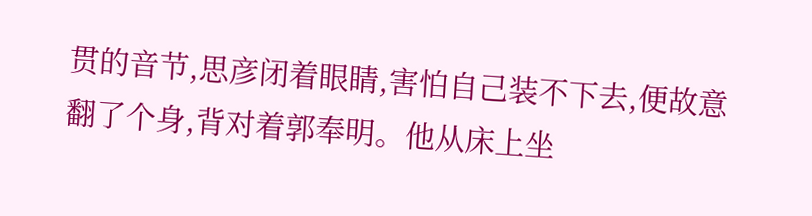贯的音节,思彦闭着眼睛,害怕自己装不下去,便故意翻了个身,背对着郭奉明。他从床上坐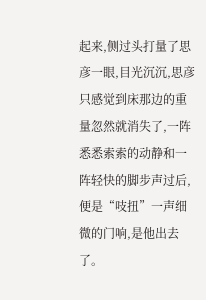起来,侧过头打量了思彦一眼,目光沉沉,思彦只感觉到床那边的重量忽然就消失了,一阵悉悉索索的动静和一阵轻快的脚步声过后,便是“吱扭”一声细微的门响,是他出去了。